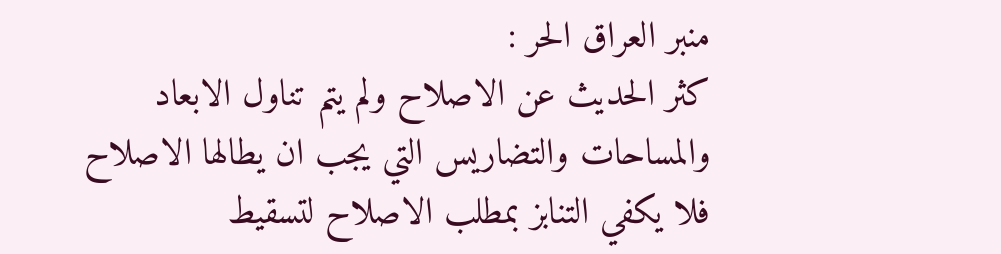منبر العراق الحر :
كثر الحديث عن الاصلاح ولم يتم تناول الابعاد والمساحات والتضاريس التي يجب ان يطالها الاصلاح
فلا يكفي التنابز بمطلب الاصلاح لتسقيط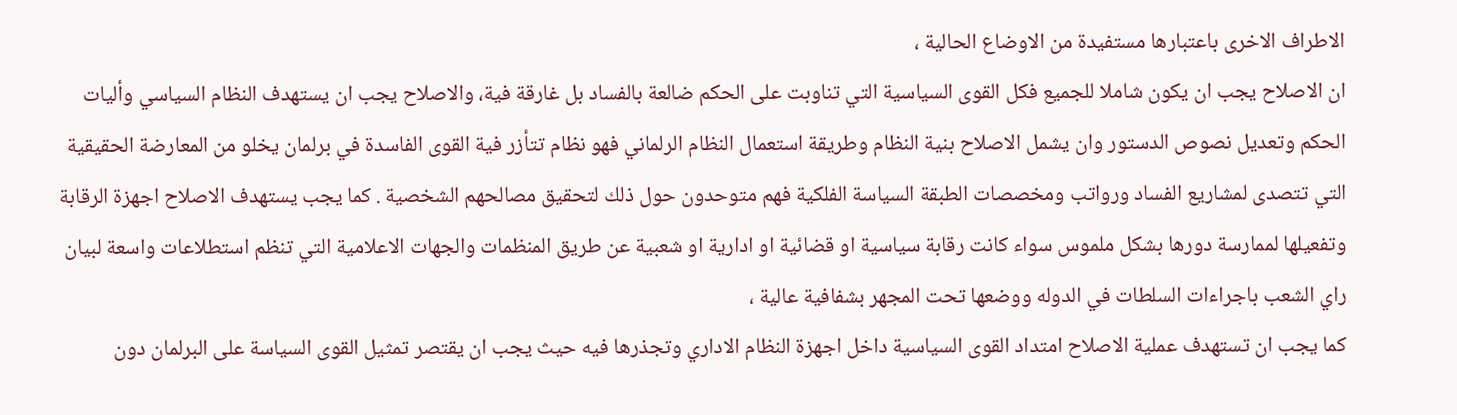الاطراف الاخرى باعتبارها مستفيدة من الاوضاع الحالية ،
ان الاصلاح يجب ان يكون شاملا للجميع فكل القوى السياسية التي تناوبت على الحكم ضالعة بالفساد بل غارقة فية، والاصلاح يجب ان يستهدف النظام السياسي وأليات الحكم وتعديل نصوص الدستور وان يشمل الاصلاح بنية النظام وطريقة استعمال النظام الرلماني فهو نظام تتأزر فية القوى الفاسدة في برلمان يخلو من المعارضة الحقيقية التي تتصدى لمشاريع الفساد ورواتب ومخصصات الطبقة السياسة الفلكية فهم متوحدون حول ذلك لتحقيق مصالحهم الشخصية . كما يجب يستهدف الاصلاح اجهزة الرقابة وتفعيلها لممارسة دورها بشكل ملموس سواء كانت رقابة سياسية او قضائية او ادارية او شعبية عن طريق المنظمات والجهات الاعلامية التي تنظم استطلاعات واسعة لبيان راي الشعب باجراءات السلطات في الدوله ووضعها تحت المجهر بشفافية عالية ،
كما يجب ان تستهدف عملية الاصلاح امتداد القوى السياسية داخل اجهزة النظام الاداري وتجذرها فيه حيث يجب ان يقتصر تمثيل القوى السياسة على البرلمان دون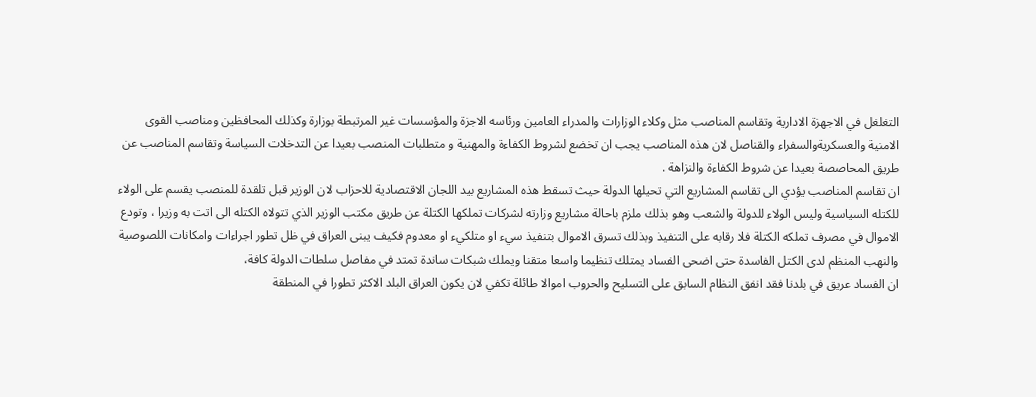التغلغل في الاجهزة الادارية وتقاسم المناصب مثل وكلاء الوزارات والمدراء العامين ورئاسه الاجزة والمؤسسات غير المرتبطة بوزارة وكذلك المحافظين ومناصب القوى الامنية والعسكريةوالسفراء والقناصل لان هذه المناصب يجب ان تخضع لشروط الكفاءة والمهنية و متطلبات المنصب بعيدا عن التدخلات السياسة وتقاسم المناصب عن طريق المحاصصة بعيدا عن شروط الكفاءة والنزاهة .
ان تقاسم المناصب يؤدي الى تقاسم المشاريع التي تحيلها الدولة حيث تسقط هذه المشاريع بيد اللجان الاقتصادية للاحزاب لان الوزير قبل تلقدة للمنصب يقسم على الولاء للكتله السياسية وليس الولاء للدولة والشعب وهو بذلك ملزم باحالة مشاريع وزارته لشركات تملكها الكتلة عن طريق مكتب الوزير الذي تتولاه الكتله الى اتت به وزيرا ، وتودع الاموال في مصرف تملكه الكتلة فلا رقابه على التنفيذ وبذلك تسرق الاموال بتنفيذ سيء او متلكيء او معدوم فكيف يبنى العراق في ظل تطور اجراءات وامكانات اللصوصية والنهب المنظم لدى الكتل الفاسدة حتى اضحى الفساد يمتلك تنظيما واسعا متقنا ويملك شبكات ساندة تمتد في مفاصل سلطات الدولة كافة،
ان الفساد عريق في بلدنا فقد انفق النظام السابق على التسليح والحروب اموالا طائلة تكفي لان يكون العراق البلد الاكثر تطورا في المنطقة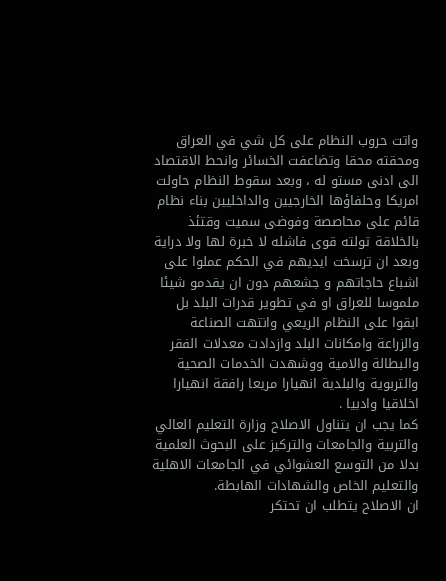واتت حروب النظام على كل شي في العراق ومحقته محقا وتضاعفت الخسائر وانحط الاقتصاد الى ادنى مستو له ، وبعد سقوط النظام حاولت امريكا وحلفاؤها الخارجيين والداخليين بناء نظام قائم على محاصصة وفوضى سميت وقتئذ بالخلاقة تولته قوى فاشله لا خبرة لها ولا دراية وبعد ان ترسخت ايديهم في الحكم عملوا على اشباع حاجاتهم و جشعهم دون ان يقدمو شيئا ملموسا للعراق او في تطوير قدرات البلد بل ابقوا على النظام الريعي وانتهت الصناعة والزراعة وامكانات البلد وازدادت معدلات الفقر والبطالة والامية ووشهدت الخدمات الصحية والتربوية والبلدية انهيارا مريعا رافقة انهيارا اخلاقيا وادبيا .
كما يجب ان يتناول الاصلاح وزارة التعليم العالي والتربية والجامعات والتركيز على البحوث العلمية بدلا من التوسع العشوائي في الجامعات الاهلية والتعليم الخاص والشهادات الهابطة.
ان الاصلاح يتطلب ان تحتكر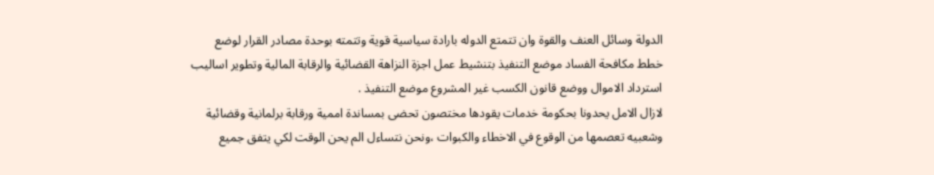الدولة وسائل العنف والقوة وان تتمتع الدوله بارادة سياسية قوية وتتمته بوحدة مصادر القرار لوضع خطط مكافحة الفساد موضع التنفيذ بتنشيط عمل اجزة النزاهة القضائية والرقابة المالية وتطوير اساليب استرداد الاموال ووضع قانون الكسب غير المشروع موضع التنفيذ .
لازال الامل يحدونا بحكومة خدمات يقودها مختصون تحضى بمساندة اممية ورقابة برلمانية وقضائية وشعبيه تعصمها من الوقوع في الاخطاء والكبوات ،ونحن نتساءل الم يحن الوقت لكي يتفق جميع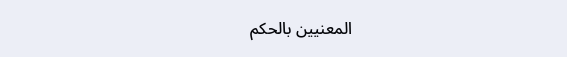المعنيين بالحكم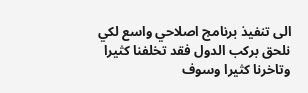الى تنفيذ برنامج اصلاحي واسع لكي نلحق بركب الدول فقد تخلفنا كثيرا وتاخرنا كثيرا وسوف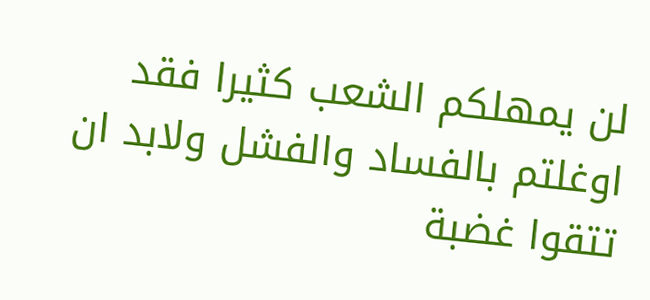لن يمهلكم الشعب كثيرا فقد اوغلتم بالفساد والفشل ولابد ان تتقوا غضبة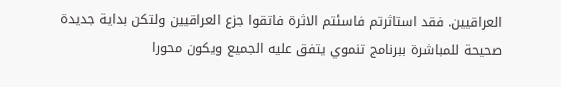العراقيين. فقد استاثرتم فاسئتم الاثرة فاتقوا جزع العراقيين ولتكن بداية جديدة صحيحة للمباشرة ببرنامج تنموي يتفق عليه الجميع ويكون محورا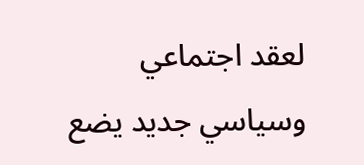لعقد اجتماعي وسياسي جديد يضع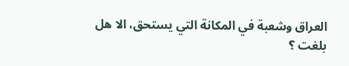العراق وشعبة في المكانة التي يستحق، الا هل بلغت ؟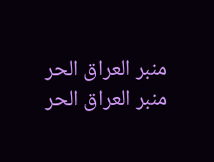منبر العراق الحر منبر العراق الحر